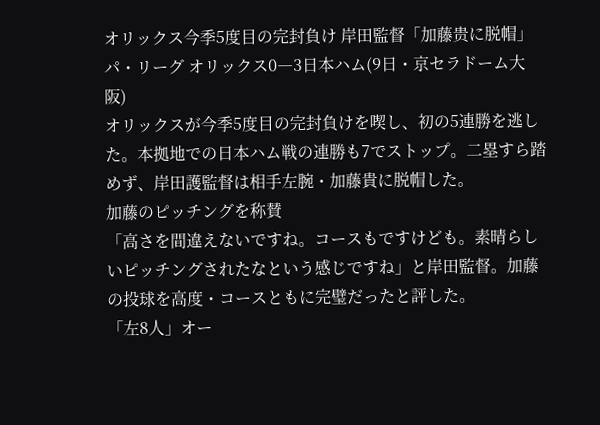オリックス今季5度目の完封負け 岸田監督「加藤贵に脱帽」
パ・リーグ オリックス0―3日本ハム(9日・京セラドーム大阪)
オリックスが今季5度目の完封負けを喫し、初の5連勝を逃した。本拠地での日本ハム戦の連勝も7でストップ。二塁すら踏めず、岸田護監督は相手左腕・加藤貴に脱帽した。
加藤のピッチングを称賛
「高さを間違えないですね。コースもですけども。素晴らしいピッチングされたなという感じですね」と岸田監督。加藤の投球を高度・コースともに完璧だったと評した。
「左8人」オー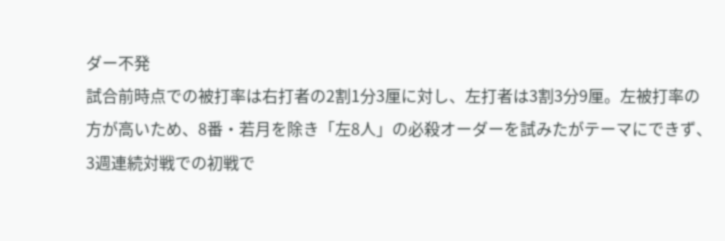ダー不発
試合前時点での被打率は右打者の2割1分3厘に対し、左打者は3割3分9厘。左被打率の方が高いため、8番・若月を除き「左8人」の必殺オーダーを試みたがテーマにできず、3週連続対戦での初戦で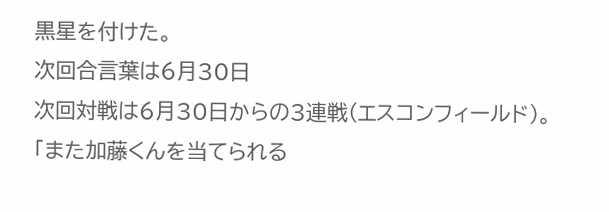黒星を付けた。
次回合言葉は6月30日
次回対戦は6月30日からの3連戦(エスコンフィールド)。「また加藤くんを当てられる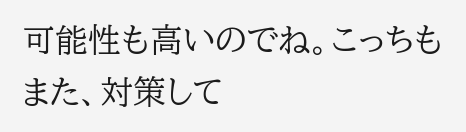可能性も高いのでね。こっちもまた、対策して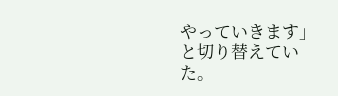やっていきます」と切り替えていた。